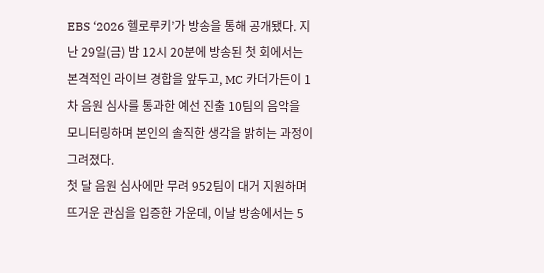EBS ‘2026 헬로루키’가 방송을 통해 공개됐다. 지난 29일(금) 밤 12시 20분에 방송된 첫 회에서는 본격적인 라이브 경합을 앞두고, MC 카더가든이 1차 음원 심사를 통과한 예선 진출 10팀의 음악을 모니터링하며 본인의 솔직한 생각을 밝히는 과정이 그려졌다.
첫 달 음원 심사에만 무려 952팀이 대거 지원하며 뜨거운 관심을 입증한 가운데, 이날 방송에서는 5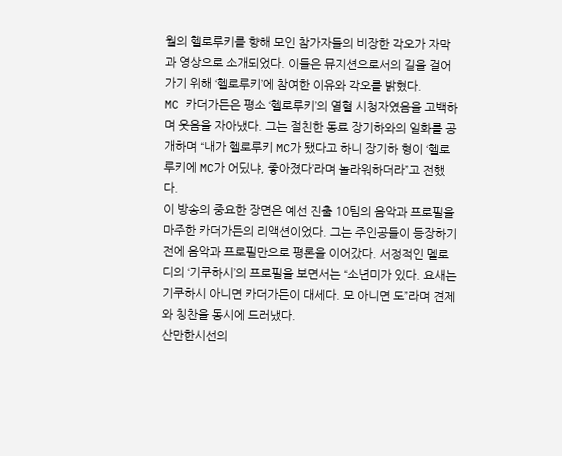월의 헬로루키를 향해 모인 참가자들의 비장한 각오가 자막과 영상으로 소개되었다. 이들은 뮤지션으로서의 길을 걸어가기 위해 ‘헬로루키’에 참여한 이유와 각오를 밝혔다.
MC 카더가든은 평소 ‘헬로루키’의 열혈 시청자였음을 고백하며 웃음을 자아냈다. 그는 절친한 동료 장기하와의 일화를 공개하며 “내가 헬로루키 MC가 됐다고 하니 장기하 형이 ‘헬로루키에 MC가 어딨냐, 좋아졌다’라며 놀라워하더라”고 전했다.
이 방송의 중요한 장면은 예선 진출 10팀의 음악과 프로필을 마주한 카더가든의 리액션이었다. 그는 주인공들이 등장하기 전에 음악과 프로필만으로 평론을 이어갔다. 서정적인 멜로디의 ‘기쿠하시’의 프로필을 보면서는 “소년미가 있다. 요새는 기쿠하시 아니면 카더가든이 대세다. 모 아니면 도”라며 견제와 칭찬을 동시에 드러냈다.
산만한시선의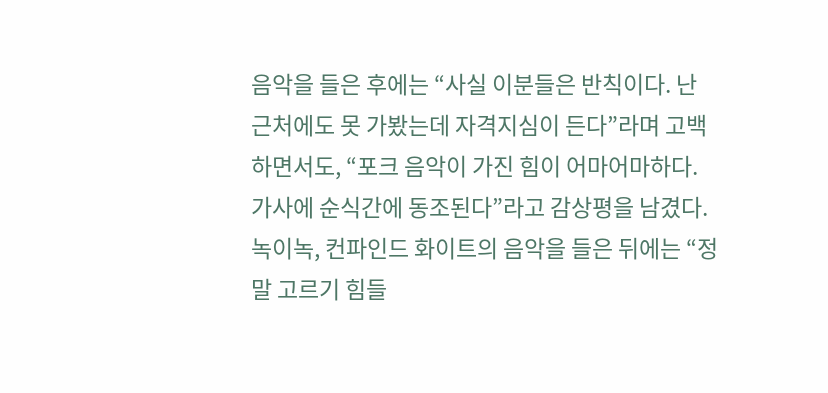음악을 들은 후에는 “사실 이분들은 반칙이다. 난 근처에도 못 가봤는데 자격지심이 든다”라며 고백하면서도, “포크 음악이 가진 힘이 어마어마하다. 가사에 순식간에 동조된다”라고 감상평을 남겼다.
녹이녹, 컨파인드 화이트의 음악을 들은 뒤에는 “정말 고르기 힘들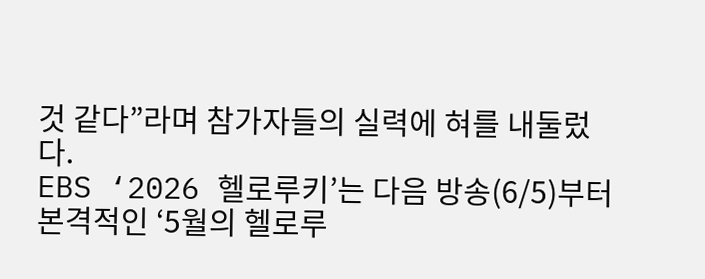것 같다”라며 참가자들의 실력에 혀를 내둘렀다.
EBS ‘2026 헬로루키’는 다음 방송(6/5)부터 본격적인 ‘5월의 헬로루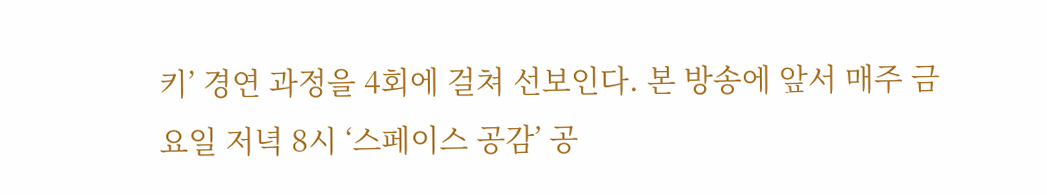키’ 경연 과정을 4회에 걸쳐 선보인다. 본 방송에 앞서 매주 금요일 저녁 8시 ‘스페이스 공감’ 공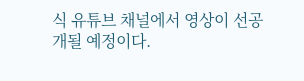식 유튜브 채널에서 영상이 선공개될 예정이다.